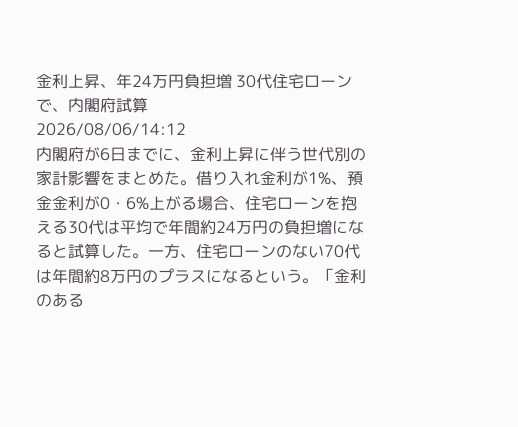金利上昇、年24万円負担増 30代住宅ローンで、内閣府試算
2026/08/06/14:12
内閣府が6日までに、金利上昇に伴う世代別の家計影響をまとめた。借り入れ金利が1%、預金金利が0・6%上がる場合、住宅ローンを抱える30代は平均で年間約24万円の負担増になると試算した。一方、住宅ローンのない70代は年間約8万円のプラスになるという。「金利のある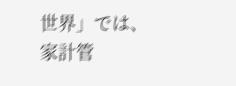世界」では、家計管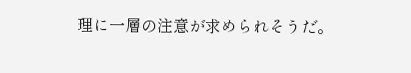理に一層の注意が求められそうだ。